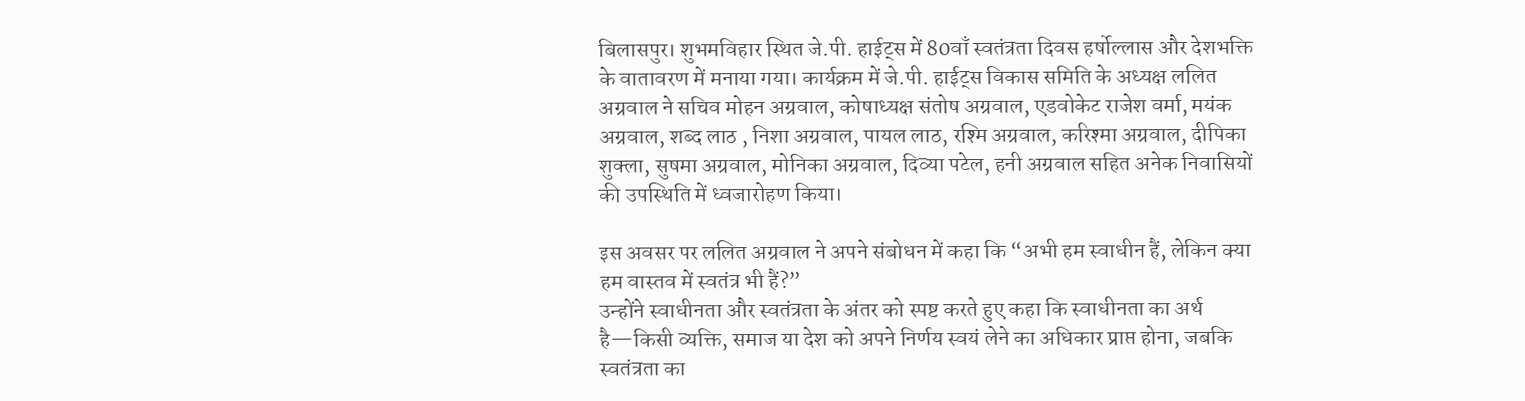बिलासपुर। शुभमविहार स्थित जे.पी. हाईट्स में 80वाँ स्वतंत्रता दिवस हर्षोल्लास और देशभक्ति के वातावरण में मनाया गया। कार्यक्रम में जे.पी. हाईट्स विकास समिति के अध्यक्ष ललित अग्रवाल ने सचिव मोहन अग्रवाल, कोषाध्यक्ष संतोष अग्रवाल, एडवोकेट राजेश वर्मा, मयंक अग्रवाल, शब्द लाठ , निशा अग्रवाल, पायल लाठ, रश्मि अग्रवाल, करिश्मा अग्रवाल, दीपिका शुक्ला, सुषमा अग्रवाल, मोनिका अग्रवाल, दिव्या पटेल, हनी अग्रवाल सहित अनेक निवासियों की उपस्थिति में ध्वजारोहण किया।

इस अवसर पर ललित अग्रवाल ने अपने संबोधन में कहा कि “अभी हम स्वाधीन हैं, लेकिन क्या हम वास्तव में स्वतंत्र भी हैं?”
उन्होंने स्वाधीनता और स्वतंत्रता के अंतर को स्पष्ट करते हुए कहा कि स्वाधीनता का अर्थ है—किसी व्यक्ति, समाज या देश को अपने निर्णय स्वयं लेने का अधिकार प्राप्त होना, जबकि स्वतंत्रता का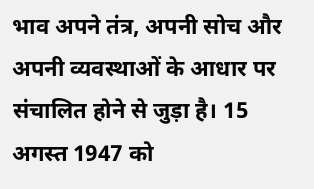भाव अपने तंत्र, अपनी सोच और अपनी व्यवस्थाओं के आधार पर संचालित होने से जुड़ा है। 15 अगस्त 1947 को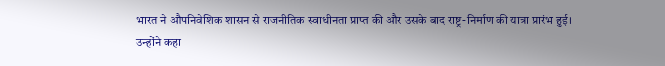भारत ने औपनिवेशिक शासन से राजनीतिक स्वाधीनता प्राप्त की और उसके बाद राष्ट्र-निर्माण की यात्रा प्रारंभ हुई।
उन्होंने कहा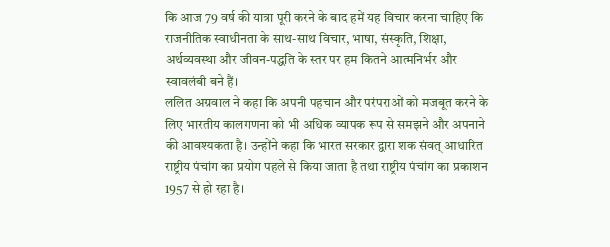कि आज 79 वर्ष की यात्रा पूरी करने के बाद हमें यह विचार करना चाहिए कि राजनीतिक स्वाधीनता के साथ-साथ विचार, भाषा, संस्कृति, शिक्षा, अर्थव्यवस्था और जीवन-पद्धति के स्तर पर हम कितने आत्मनिर्भर और स्वावलंबी बने हैं।
ललित अग्रवाल ने कहा कि अपनी पहचान और परंपराओं को मजबूत करने के लिए भारतीय कालगणना को भी अधिक व्यापक रूप से समझने और अपनाने की आवश्यकता है। उन्होंने कहा कि भारत सरकार द्वारा शक संवत् आधारित राष्ट्रीय पंचांग का प्रयोग पहले से किया जाता है तथा राष्ट्रीय पंचांग का प्रकाशन 1957 से हो रहा है।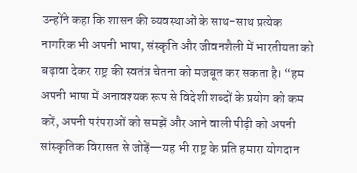उन्होंने कहा कि शासन की व्यवस्थाओं के साथ-साथ प्रत्येक नागरिक भी अपनी भाषा, संस्कृति और जीवनशैली में भारतीयता को बढ़ावा देकर राष्ट्र की स्वतंत्र चेतना को मजबूत कर सकता है। “हम अपनी भाषा में अनावश्यक रूप से विदेशी शब्दों के प्रयोग को कम करें, अपनी परंपराओं को समझें और आने वाली पीढ़ी को अपनी सांस्कृतिक विरासत से जोड़ें—यह भी राष्ट्र के प्रति हमारा योगदान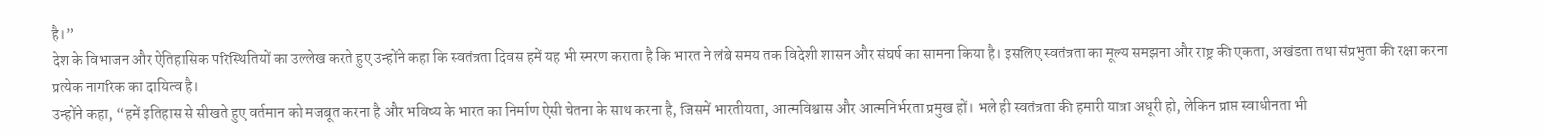है।”
देश के विभाजन और ऐतिहासिक परिस्थितियों का उल्लेख करते हुए उन्होंने कहा कि स्वतंत्रता दिवस हमें यह भी स्मरण कराता है कि भारत ने लंबे समय तक विदेशी शासन और संघर्ष का सामना किया है। इसलिए स्वतंत्रता का मूल्य समझना और राष्ट्र की एकता, अखंडता तथा संप्रभुता की रक्षा करना प्रत्येक नागरिक का दायित्व है।
उन्होंने कहा, “हमें इतिहास से सीखते हुए वर्तमान को मजबूत करना है और भविष्य के भारत का निर्माण ऐसी चेतना के साथ करना है, जिसमें भारतीयता, आत्मविश्वास और आत्मनिर्भरता प्रमुख हों। भले ही स्वतंत्रता की हमारी यात्रा अधूरी हो, लेकिन प्राप्त स्वाधीनता भी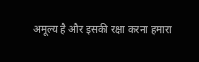अमूल्य है और इसकी रक्षा करना हमारा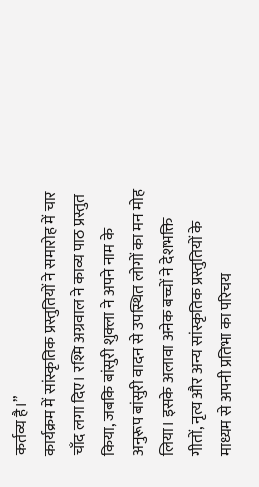कर्तव्य है।”
कार्यक्रम में सांस्कृतिक प्रस्तुतियों ने समारोह में चार चाँद लगा दिए। रश्मि अग्रवाल ने काव्य पाठ प्रस्तुत किया, जबकि बांसुरी शुक्ला ने अपने नाम के अनुरूप बांसुरी वादन से उपस्थित लोगों का मन मोह लिया। इसके अलावा अनेक बच्चों ने देशभक्ति गीतों, नृत्य और अन्य सांस्कृतिक प्रस्तुतियों के माध्यम से अपनी प्रतिभा का परिचय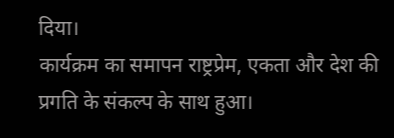दिया।
कार्यक्रम का समापन राष्ट्रप्रेम, एकता और देश की प्रगति के संकल्प के साथ हुआ।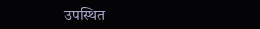उपस्थित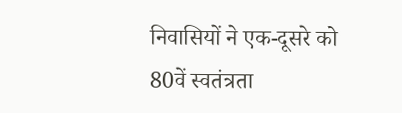निवासियों ने एक-दूसरे को 80वें स्वतंत्रता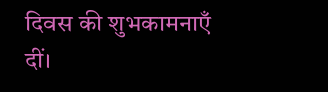दिवस की शुभकामनाएँ दीं।